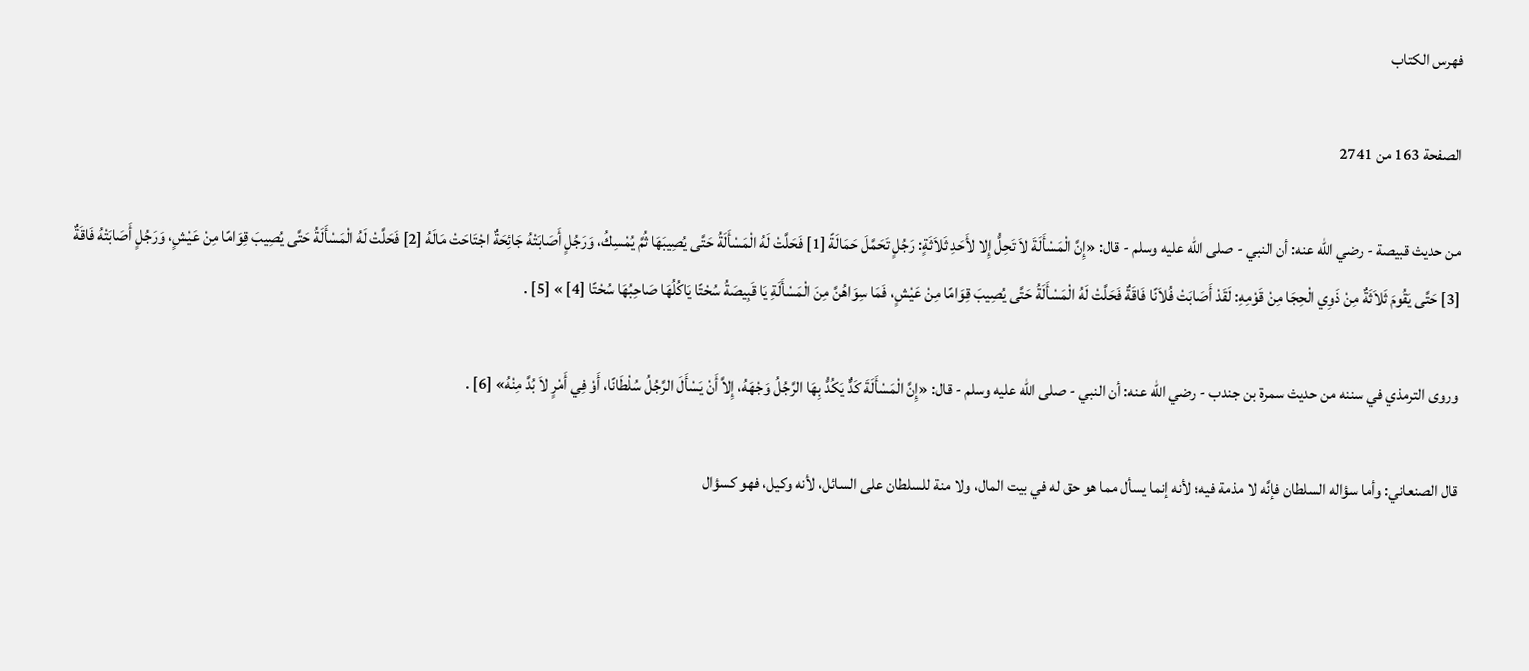فهرس الكتاب

الصفحة 163 من 2741

من حديث قبيصة - رضي الله عنه: أن النبي - صلى الله عليه وسلم - قال: «إِنَّ الْمَسْأَلَةَ لاَ تَحِلُّ إِلا لأَحَدِ ثَلاَثَةٍ: رَجُلٍ تَحَمَّلَ حَمَالَةً [1] فَحَلَّتْ لَهُ الْمَسْأَلَةُ حَتَّى يُصِيبَهَا ثُمَّ يُمْسِكُ، وَرَجُلٍ أَصَابَتْهُ جَائِحَةٌ اجْتَاحَتْ مَالَهُ [2] فَحَلَّتْ لَهُ الْمَسْأَلَةُ حَتَّى يُصِيبَ قِوَامًا مِنْ عَيْشٍ، وَرَجُلٍ أَصَابَتْهُ فَاقَةٌ [3] حَتَّى يَقُومَ ثَلاَثَةٌ مِنْ ذَوِي الْحِجَا مِنْ قَوْمِهِ: لَقَدْ أَصَابَتْ فُلاَنًا فَاقَةٌ فَحَلَّتْ لَهُ الْمَسْأَلَةُ حَتَّى يُصِيبَ قِوَامًا مِنْ عَيْشٍ، فَمَا سِوَاهُنَّ مِنَ الْمَسْأَلَةِ يَا قَبِيصَةُ سُحْتًا يَاكُلُهَا صَاحِبُهَا سُحْتًا [4] » [5] .

وروى الترمذي في سننه من حديث سمرة بن جندب - رضي الله عنه: أن النبي - صلى الله عليه وسلم - قال: «إِنَّ الْمَسْأَلَةَ كَدٌّ يَكُدُّ بِهَا الرَّجُلُ وَجْهَهُ، إِلاَّ أَنْ يَسْأَلَ الرَّجُلُ سُلْطَانًا، أَوْ فِي أَمْرٍ لاَ بُدَّ مِنْهُ» [6] .

قال الصنعاني: وأما سؤاله السلطان فإنَّه لا مذمة فيه؛ لأنه إنما يسأل مما هو حق له في بيت المال، ولا منة للسلطان على السائل، لأنه وكيل، فهو كسؤال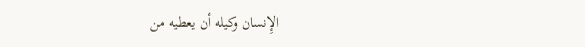الإِنسان وكيله أن يعطيه من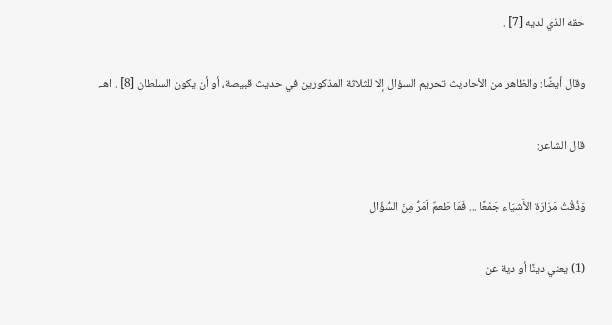حقه الذي لديه [7] .

وقال أيضًا: والظاهر من الأحاديث تحريم السؤال إلا للثلاثة المذكورين في حديث قبيصة، أو أن يكون السلطان [8] . اهـ.

قال الشاعر:

وَذُقْتُ مَرَارَة الأَشيَاء جَمْعًا ... فَمَا طَعمٌ اَمَرُّ مِنَ السُّؤَال

(1) يعني دينًا أو دية عن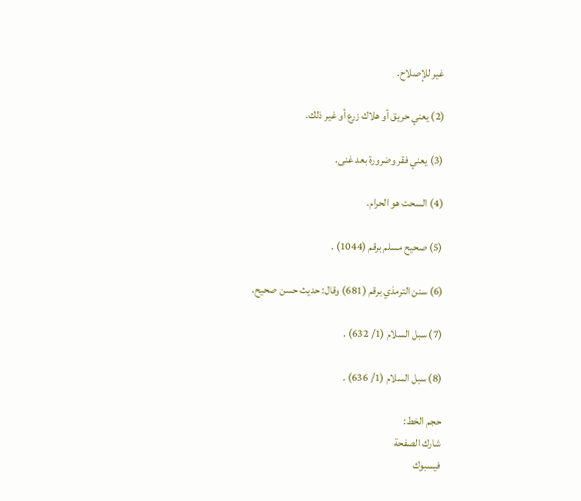غير للإصلاح.

(2) يعني حريق أو هلاك زرع أو غير ذلك.

(3) يعني فقر وضرورة بعد غنى.

(4) السحت هو الحرام.

(5) صحيح مسلم برقم (1044) .

(6) سنن الترمذي برقم (681) وقال: حديث حسن صحيح.

(7) سبل السلام (1/ 632) .

(8) سبل السلام (1/ 636) .

حجم الخط:
شارك الصفحة
فيسبوك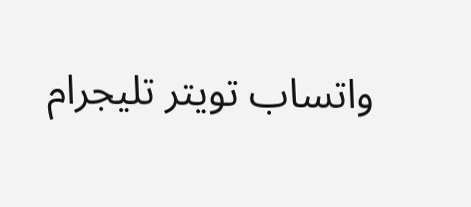واتساب تويتر تليجرام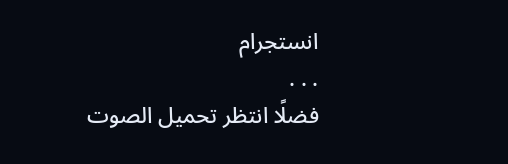انستجرام
. . .
فضلًا انتظر تحميل الصوت